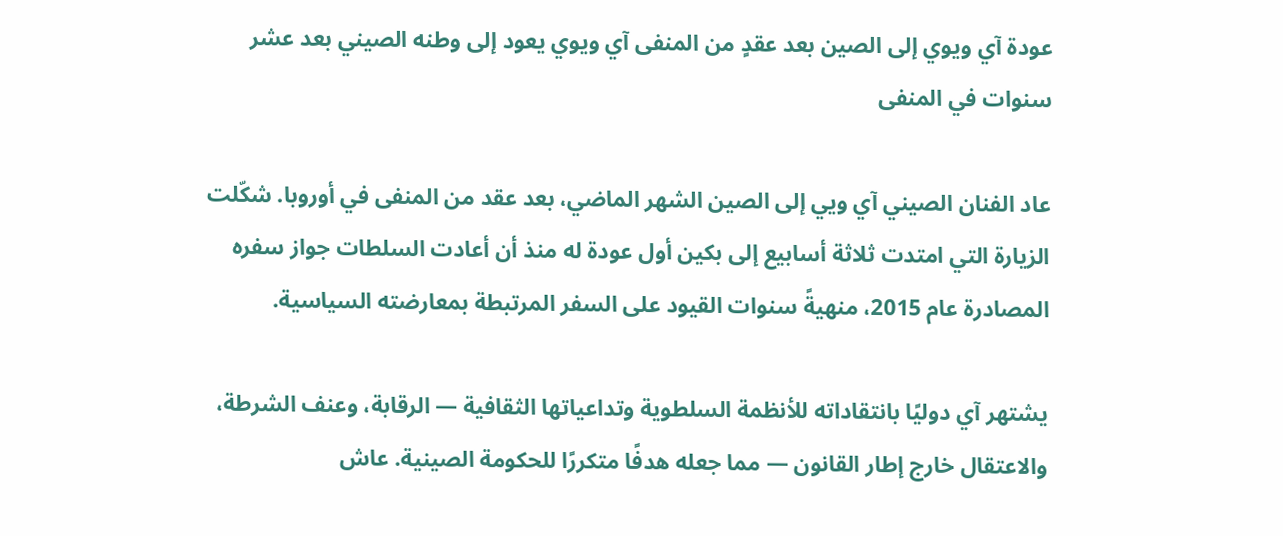عودة آي ويوي إلى الصين بعد عقدٍ من المنفى آي ويوي يعود إلى وطنه الصيني بعد عشر سنوات في المنفى

عاد الفنان الصيني آي ويي إلى الصين الشهر الماضي، بعد عقد من المنفى في أوروبا. شكّلت الزيارة التي امتدت ثلاثة أسابيع إلى بكين أول عودة له منذ أن أعادت السلطات جواز سفره المصادرة عام 2015، منهيةً سنوات القيود على السفر المرتبطة بمعارضته السياسية.

يشتهر آي دوليًا بانتقاداته للأنظمة السلطوية وتداعياتها الثقافية — الرقابة، وعنف الشرطة، والاعتقال خارج إطار القانون — مما جعله هدفًا متكررًا للحكومة الصينية. عاش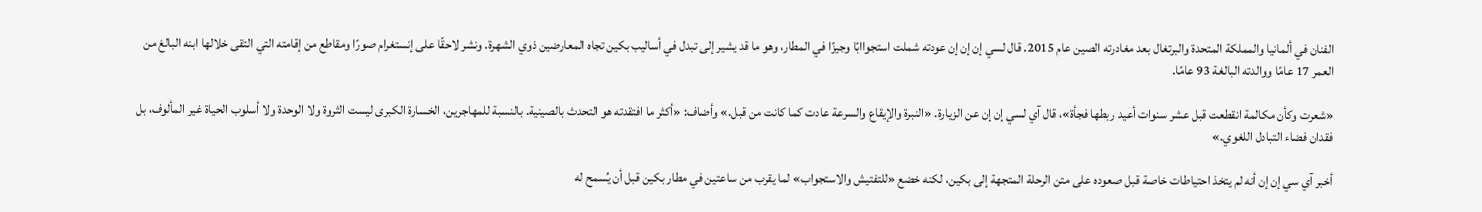الفنان في ألمانيا والمملكة المتحدة والبرتغال بعد مغادرته الصين عام 2015. قال لسي إن إن إن عودته شملت استجواابًا وجيزًا في المطار، وهو ما قد يشير إلى تبدل في أساليب بكين تجاه المعارضين ذوي الشهرة. ونشر لاحقًا على إنستغرام صورًا ومقاطع من إقامته التي التقى خلالها ابنه البالغ من العمر 17 عامًا ووالدته البالغة 93 عامًا.

«شعرت وكأن مكالمة انقطعت قبل عشر سنوات أعيد ربطها فجأة»، قال آي لسي إن إن عن الزيارة. «النبرة والإيقاع والسرعة عادت كما كانت من قبل.» وأضاف: «أكثر ما افتقدته هو التحدث بالصينية. بالنسبة للمهاجرين، الخسارة الكبرى ليست الثروة ولا الوحدة ولا أسلوب الحياة غير المألوف، بل فقدان فضاء التبادل اللغوي.»

أخبر آي سي إن إن أنه لم يتخذ احتياطات خاصة قبل صعوده على متن الرحلة المتجهة إلى بكين، لكنه خضع «للتفتيش والاستجواب» لما يقرب من ساعتين في مطار بكين قبل أن يُسمح له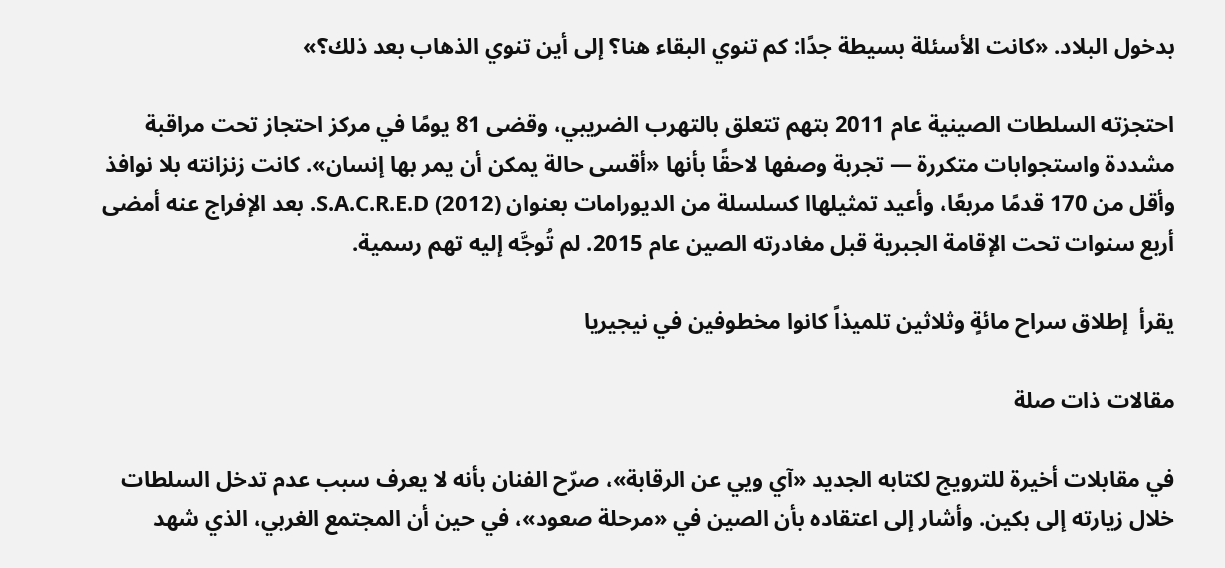بدخول البلاد. «كانت الأسئلة بسيطة جدًا: كم تنوي البقاء هنا؟ إلى أين تنوي الذهاب بعد ذلك؟»

احتجزته السلطات الصينية عام 2011 بتهم تتعلق بالتهرب الضريبي، وقضى 81 يومًا في مركز احتجاز تحت مراقبة مشددة واستجوابات متكررة — تجربة وصفها لاحقًا بأنها «أقسى حالة يمكن أن يمر بها إنسان». كانت زنزانته بلا نوافذ وأقل من 170 قدمًا مربعًا، وأعيد تمثيلهاا كسلسلة من الديورامات بعنوان S.A.C.R.E.D (2012). بعد الإفراج عنه أمضى أربع سنوات تحت الإقامة الجبرية قبل مغادرته الصين عام 2015. لم تُوجَّه إليه تهم رسمية.

يقرأ  إطلاق سراح مائةٍ وثلاثين تلميذاً كانوا مخطوفين في نيجيريا

مقالات ذات صلة

في مقابلات أخيرة للترويج لكتابه الجديد «آي ويي عن الرقابة»، صرّح الفنان بأنه لا يعرف سبب عدم تدخل السلطات خلال زيارته إلى بكين. وأشار إلى اعتقاده بأن الصين في «مرحلة صعود»، في حين أن المجتمع الغربي، الذي شهد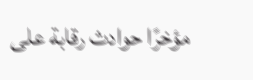مؤخرًا حوادث رقابة على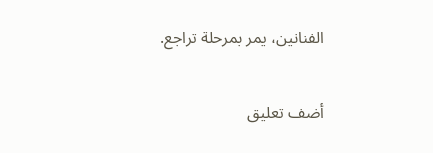الفنانين، يمر بمرحلة تراجع.

أضف تعليق